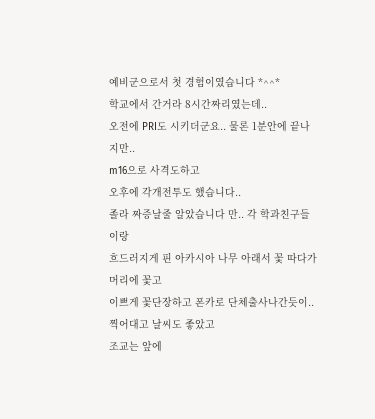예비군으로서 첫 경험이였습니다 *^^*
학교에서 간거라 8시간짜리였는데..
오전에 PRI도 시키더군요.. 물론 1분안에 끝나지만..
m16으로 사격도하고
오후에 각개전투도 했습니다..
졸라 짜증날줄 알았습니다 만.. 각 학과친구들이랑
흐드러지게 핀 아카시아 나무 아래서 꽃 따다가 머리에 꽃고
이쁘게 꽃단장하고 폰카로 단체출사나간듯이.. 찍어대고 날씨도 좋았고
조교는 앞에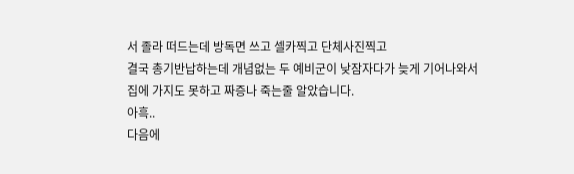서 졸라 떠드는데 방독면 쓰고 셀카찍고 단체사진찍고
결국 총기반납하는데 개념없는 두 예비군이 낮잠자다가 늦게 기어나와서
집에 가지도 못하고 짜증나 죽는줄 알았습니다.
아흑..
다음에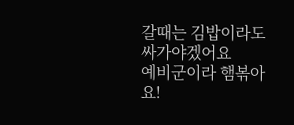갈때는 김밥이라도 싸가야겠어요
예비군이라 햄볶아요!